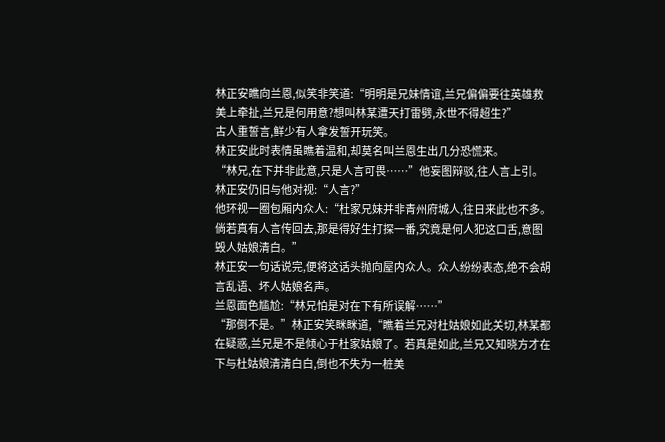林正安瞧向兰恩,似笑非笑道:“明明是兄妹情谊,兰兄偏偏要往英雄救美上牵扯,兰兄是何用意?想叫林某遭天打雷劈,永世不得超生?”
古人重誓言,鲜少有人拿发誓开玩笑。
林正安此时表情虽瞧着温和,却莫名叫兰恩生出几分恐慌来。
“林兄,在下并非此意,只是人言可畏……”他妄图辩驳,往人言上引。
林正安仍旧与他对视:“人言?”
他环视一圈包厢内众人:“杜家兄妹并非青州府城人,往日来此也不多。倘若真有人言传回去,那是得好生打探一番,究竟是何人犯这口舌,意图毁人姑娘清白。”
林正安一句话说完,便将这话头抛向屋内众人。众人纷纷表态,绝不会胡言乱语、坏人姑娘名声。
兰恩面色尴尬:“林兄怕是对在下有所误解……”
“那倒不是。”林正安笑眯眯道,“瞧着兰兄对杜姑娘如此关切,林某都在疑惑,兰兄是不是倾心于杜家姑娘了。若真是如此,兰兄又知晓方才在下与杜姑娘清清白白,倒也不失为一桩美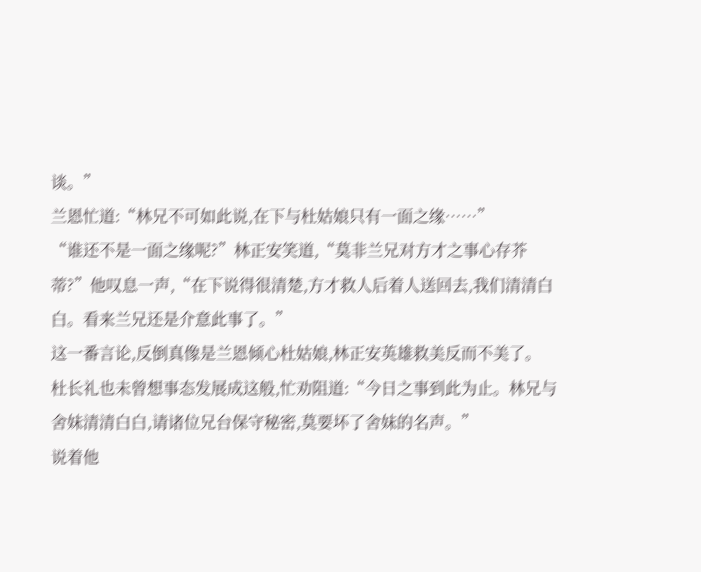谈。”
兰恩忙道:“林兄不可如此说,在下与杜姑娘只有一面之缘……”
“谁还不是一面之缘呢?”林正安笑道,“莫非兰兄对方才之事心存芥蒂?”他叹息一声,“在下说得很清楚,方才救人后着人送回去,我们清清白白。看来兰兄还是介意此事了。”
这一番言论,反倒真像是兰恩倾心杜姑娘,林正安英雄救美反而不美了。
杜长礼也未曾想事态发展成这般,忙劝阻道:“今日之事到此为止。林兄与舍妹清清白白,请诸位兄台保守秘密,莫要坏了舍妹的名声。”
说着他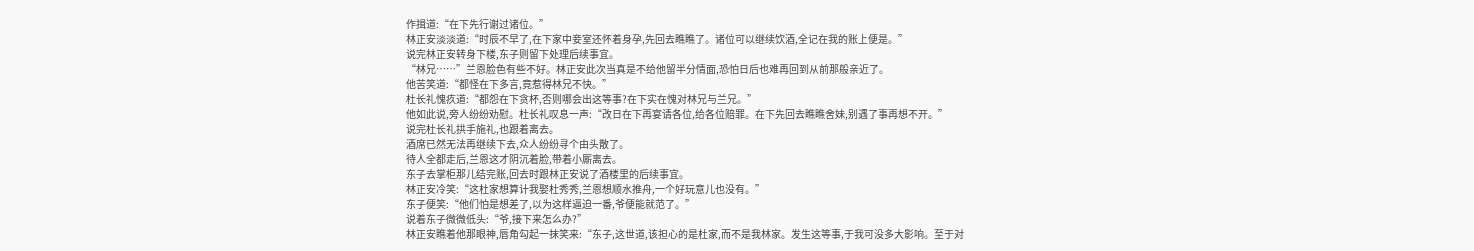作揖道:“在下先行谢过诸位。”
林正安淡淡道:“时辰不早了,在下家中妾室还怀着身孕,先回去瞧瞧了。诸位可以继续饮酒,全记在我的账上便是。”
说完林正安转身下楼,东子则留下处理后续事宜。
“林兄……”兰恩脸色有些不好。林正安此次当真是不给他留半分情面,恐怕日后也难再回到从前那般亲近了。
他苦笑道:“都怪在下多言,竟惹得林兄不快。”
杜长礼愧疚道:“都怨在下贪杯,否则哪会出这等事?在下实在愧对林兄与兰兄。”
他如此说,旁人纷纷劝慰。杜长礼叹息一声:“改日在下再宴请各位,给各位赔罪。在下先回去瞧瞧舍妹,别遇了事再想不开。”
说完杜长礼拱手施礼,也跟着离去。
酒席已然无法再继续下去,众人纷纷寻个由头散了。
待人全都走后,兰恩这才阴沉着脸,带着小厮离去。
东子去掌柜那儿结完账,回去时跟林正安说了酒楼里的后续事宜。
林正安冷笑:“这杜家想算计我娶杜秀秀,兰恩想顺水推舟,一个好玩意儿也没有。”
东子便笑:“他们怕是想差了,以为这样逼迫一番,爷便能就范了。”
说着东子微微低头:“爷,接下来怎么办?”
林正安瞧着他那眼神,唇角勾起一抹笑来:“东子,这世道,该担心的是杜家,而不是我林家。发生这等事,于我可没多大影响。至于对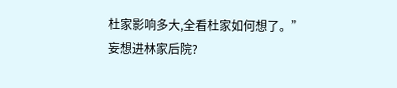杜家影响多大,全看杜家如何想了。”
妄想进林家后院?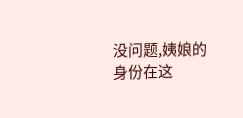没问题,姨娘的身份在这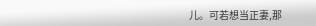儿。可若想当正妻,那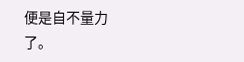便是自不量力了。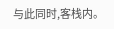与此同时,客栈内。